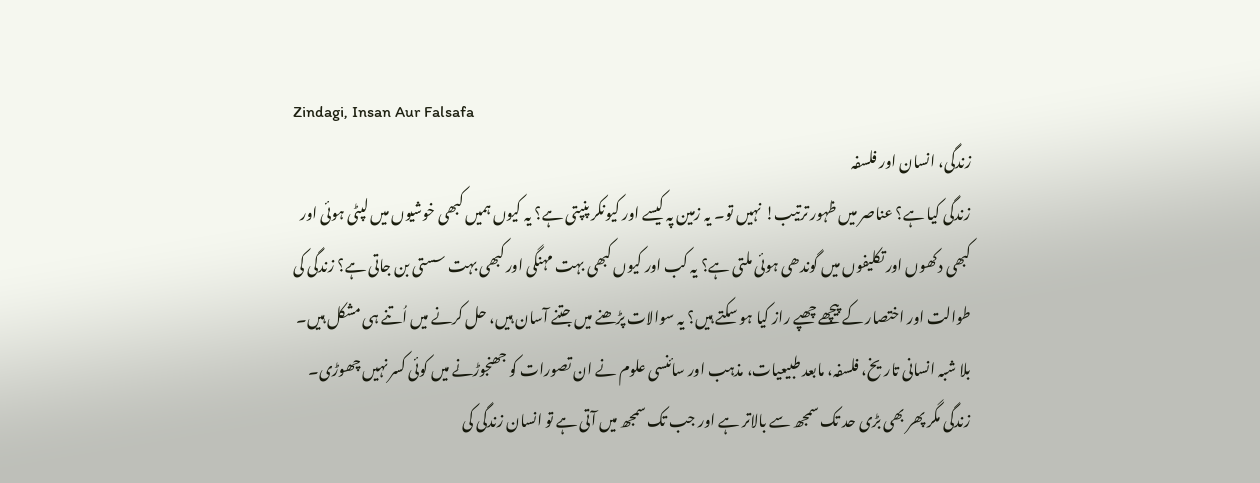Zindagi, Insan Aur Falsafa
زندگی، انسان اور فلسفہ
زندگی کیا ہے؟ عناصر میں ظہور ترتیب! نہیں تو۔ یہ زمین پہ کیسے اور کیونکر پنپتی ہے؟ یہ کیوں ہمیں کبھی خوشیوں میں لپٹی ہوئی اور کبھی دکھوں اور تکلیفوں میں گوندھی ہوئی ملتی ہے؟ یہ کب اور کیوں کبھی بہت مہنگی اور کبھی بہت سستی بن جاتی ہے؟ زندگی کی طوالت اور اختصار کے پیچھے چھپے راز کیا ہو سکتے ہیں؟ یہ سوالات پڑھنے میں جتنے آسان ہیں، حل کرنے میں اُتنے ہی مشکل ہیں۔
بلا شبہ انسانی تاریخ، فلسفہ، مابعد طبیعیات، مذہب اور سائنسی علوم نے ان تصورات کو جھنجوڑنے میں کوئی کسر نہیں چھوڑی۔ زندگی مگر پھر بھی بڑی حد تک سمجھ سے بالاتر ہے اور جب تک سمجھ میں آتی ہے تو انسان زندگی کی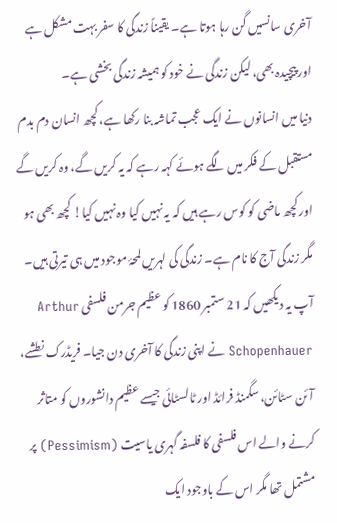آخری سانسیں گن رہا ہوتا ہے۔ یقیناً زندگی کا سفر بہت مشکل ہے اور پیچیدہ بھی، لیکن زندگی نے خود کو ہمیشہ زندگی بخشی ہے۔
دنیا میں انسانوں نے ایک عجب تماشہ بنا رکھا ہے، کچھ انسان دم بدم مستقبل کے فکر میں لگے ہوئے کہہ رہے کہ یہ کریں گے، وہ کریں گے اور کچھ ماضی کو کوس رہے ہیں کہ یہ نہیں کیا وہ نہیں کیا! کچھ بھی ہو مگر زندگی آج کا نام ہے۔ زندگی کی لہریں لمحۂ موجود میں ہی تیرتی ہیں۔
آپ یہ دیکھیں کہ 21 ستمبر 1860 کو عظیم جرمن فلسفی Arthur Schopenhauer نے اپنی زندگی کا آخری دن جیا۔ فریڈرک نطشے، آئن سٹائن، سگمنڈ فرائڈ اور ٹالسٹائی جیسے عظیم دانشوروں کو متاثر کرنے والے اس فلسفی کا فلسفہ گہری یاسیت (Pessimism) پر مشتمل تھا مگر اس کے باوجود ایک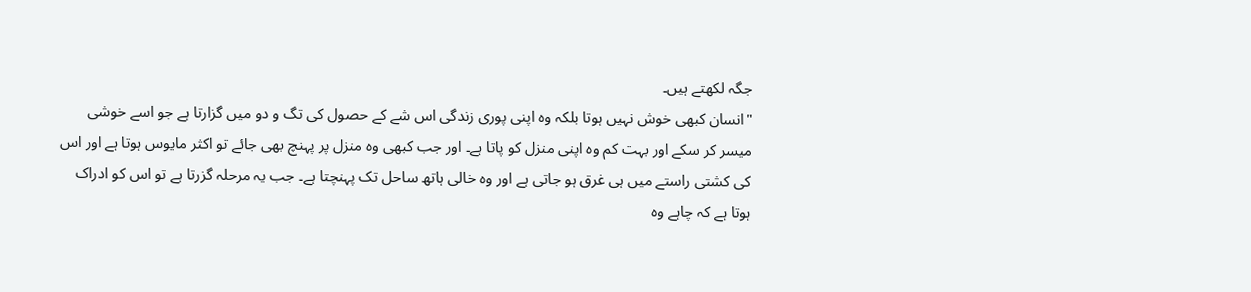جگہ لکھتے ہیں۔
"انسان کبھی خوش نہیں ہوتا بلکہ وہ اپنی پوری زندگی اس شے کے حصول کی تگ و دو میں گزارتا ہے جو اسے خوشی میسر کر سکے اور بہت کم وہ اپنی منزل کو پاتا ہے۔ اور جب کبھی وہ منزل پر پہنچ بھی جائے تو اکثر مایوس ہوتا ہے اور اس کی کشتی راستے میں ہی غرق ہو جاتی ہے اور وہ خالی ہاتھ ساحل تک پہنچتا ہے۔ جب یہ مرحلہ گزرتا ہے تو اس کو ادراک ہوتا ہے کہ چاہے وہ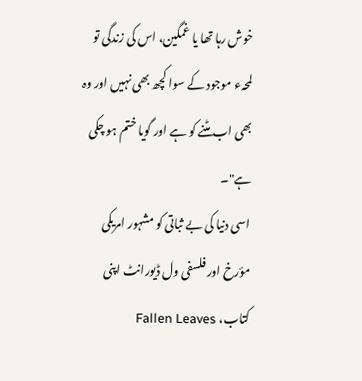خوش رہا تھا یا غمگین، اس کی زندگی تو لمحہء موجود کے سوا کچھ بھی نہیں اور وہ بھی اب مٹنے کو ہے اور گویا ختم ہو چکی ہے"۔
اسی دنیا کی بے ثباتی کو مشہور امریکی مؤرخ اور فلسفی ول ڈیورانٹ اپنی کتاب، Fallen Leaves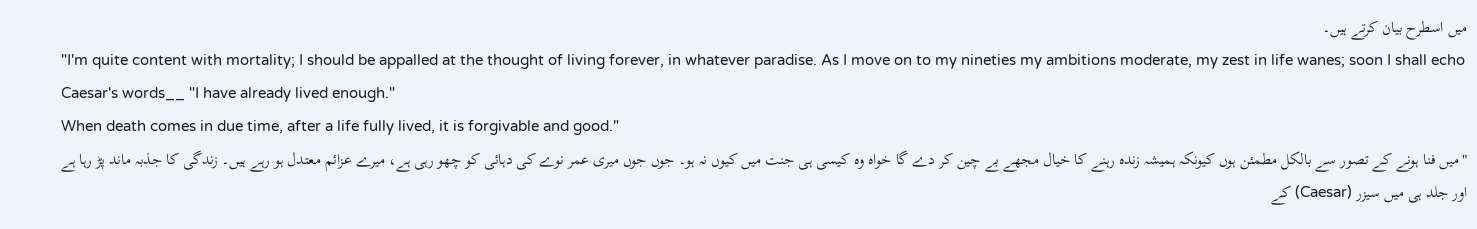میں اسطرح بیان کرتے ہیں۔
"I'm quite content with mortality; I should be appalled at the thought of living forever, in whatever paradise. As I move on to my nineties my ambitions moderate, my zest in life wanes; soon I shall echo Caesar's words__ "I have already lived enough."
When death comes in due time, after a life fully lived, it is forgivable and good."
"میں فنا ہونے کے تصور سے بالکل مطمئن ہوں کیونکہ ہمیشہ زندہ رہنے کا خیال مجھے بے چین کر دے گا خواہ وہ کیسی ہی جنت میں کیوں نہ ہو۔ جوں جوں میری عمر نوے کی دہائی کو چھو رہی ہے، میرے عزائم معتدل ہو رہے ہیں۔ زندگی کا جذبہ ماند پڑ رہا ہے اور جلد ہی میں سیزر (Caesar) کے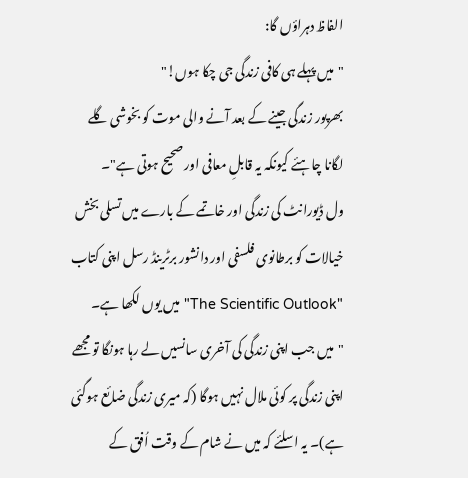الفاظ دہراؤں گا:
"میں پہلے ہی کافی زندگی جی چکا ہوں!"
بھرپور زندگی جینے کے بعد آنے والی موت کو بخوشی گلے لگانا چاہئے کیونکہ یہ قابلِ معافی اور صحیح ہوتی ہے"۔
ول ڈیورانٹ کی زندگی اور خاتمے کے بارے میں تسلی بخش خیالات کو برطانوی فلسفی اور دانشور برٹرینڈ رسل اپنی کتاب "The Scientific Outlook" میں یوں لکھا ہے۔
"میں جب اپنی زندگی کی آخری سانسیں لے رہا ہونگا تو مجھے اپنی زندگی پر کوئی ملال نہیں ہوگا (کہ میری زندگی ضائع ہوگئی ہے)۔ یہ اسلئے کہ میں نے شام کے وقت اُفق کے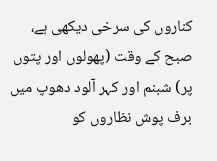کناروں کی سرخی دیکھی ہے، صبح کے وقت (پھولوں اور پتوں پر) شبنم اور کہر آلود دھوپ میں برف پوش نظاروں کو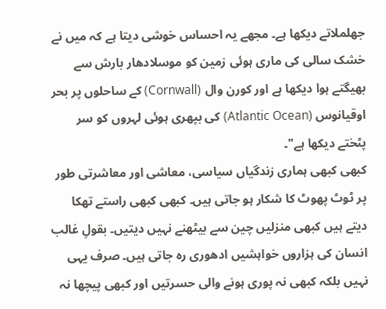جھلملاتے دیکھا ہے۔ مجھے یہ احساس خوشی دیتا ہے کہ میں نے خشک سالی کی ماری ہوئی زمین کو موسلادھار بارش سے بھیگتے ہوا دیکھا ہے اور کورن وال (Cornwall) کے ساحلوں پر بحر اوقیانوس (Atlantic Ocean) کی بپھری ہوئی لہروں کو سر پٹختے دیکھا ہے"۔
کبھی کبھی ہماری زندگیاں سیاسی، معاشی اور معاشرتی طور پر ٹوٹ پھوٹ کا شکار ہو جاتی ہیں۔ کبھی کبھی راستے تھکا دیتے ہیں کبھی منزلیں چین سے بیٹھنے نہیں دیتیں۔ بقولِ غالب انسان کی ہزاروں خواہشیں ادھوری رہ جاتی ہیں۔ صرف یہی نہیں بلکہ کبھی نہ پوری ہونے والی حسرتیں اور کبھی پیچھا نہ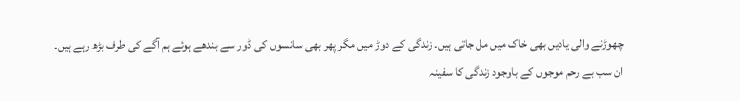چھوڑنے والی یادیں بھی خاک میں مل جاتی ہیں۔ زندگی کے دوڑ میں مگر پھر بھی سانسوں کی ڈور سے بندھے ہوئے ہم آگے کی طرف بڑھ رہے ہیں۔
ان سب بے رحم موجوں کے باوجود زندگی کا سفینہ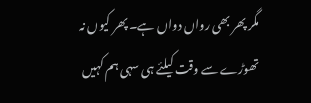مگر پھر بھی رواں دواں ہے۔ پھر کیوں نہ تھوڑے سے وقت کیلئے ہی سہی ہم کہیں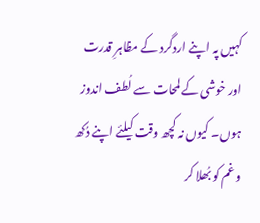کہیں پہ اپنے اردگرد کے مظاہرِ قدرت اور خوشی کے لمحات سے لُطف اندوز ہوں۔ کیوں نہ کچھ وقت کیلئے اپنے دُکھ و غم کو بُھلا کر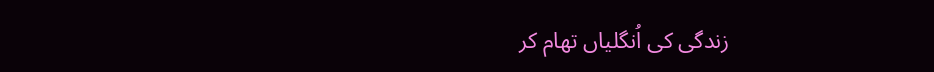زندگی کی اُنگلیاں تھام کر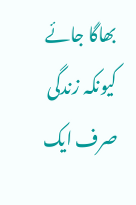بھاگا جائے کیونکہ زندگی صرف ایک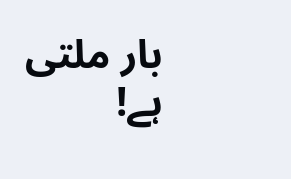بار ملتی ہے!